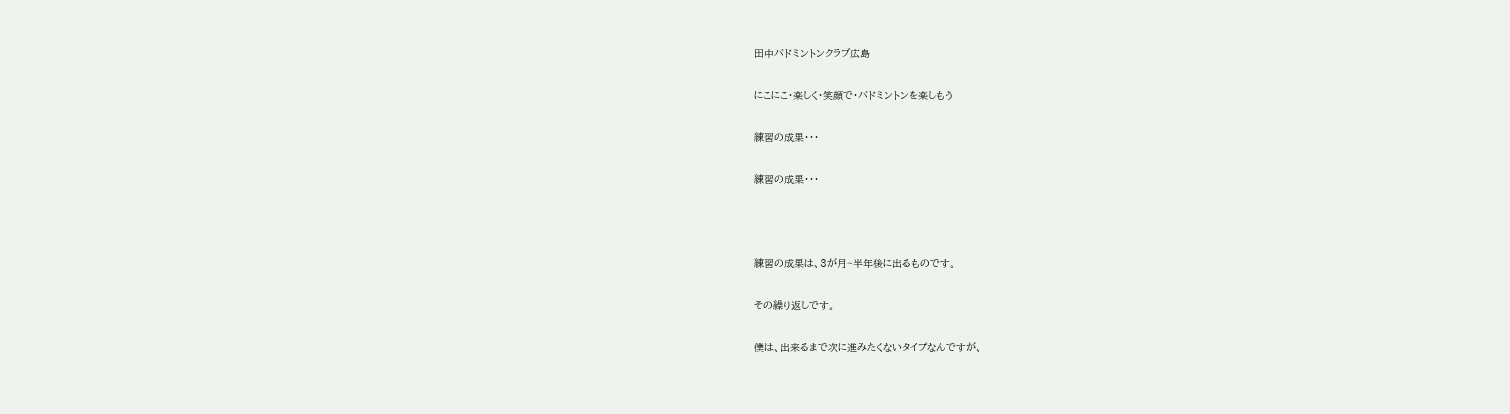田中バドミントンクラブ広島

にこにこ・楽しく・笑顔で・バドミントンを楽しもう

練習の成果・・・

練習の成果・・・



練習の成果は、3が月~半年後に出るものです。

その繰り返しです。

僕は、出来るまで次に進みたくないタイプなんですが、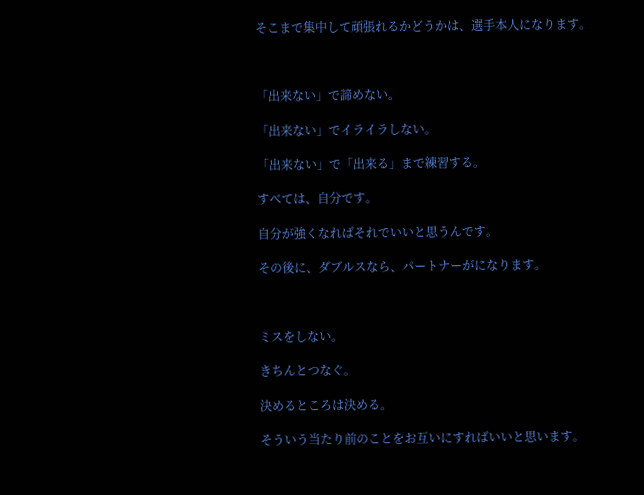そこまで集中して頑張れるかどうかは、選手本人になります。



「出来ない」で諦めない。

「出来ない」でイライラしない。

「出来ない」で「出来る」まで練習する。

すべては、自分です。

自分が強くなればそれでいいと思うんです。

その後に、ダブルスなら、パートナーがになります。



ミスをしない。

きちんとつなぐ。

決めるところは決める。

そういう当たり前のことをお互いにすればいいと思います。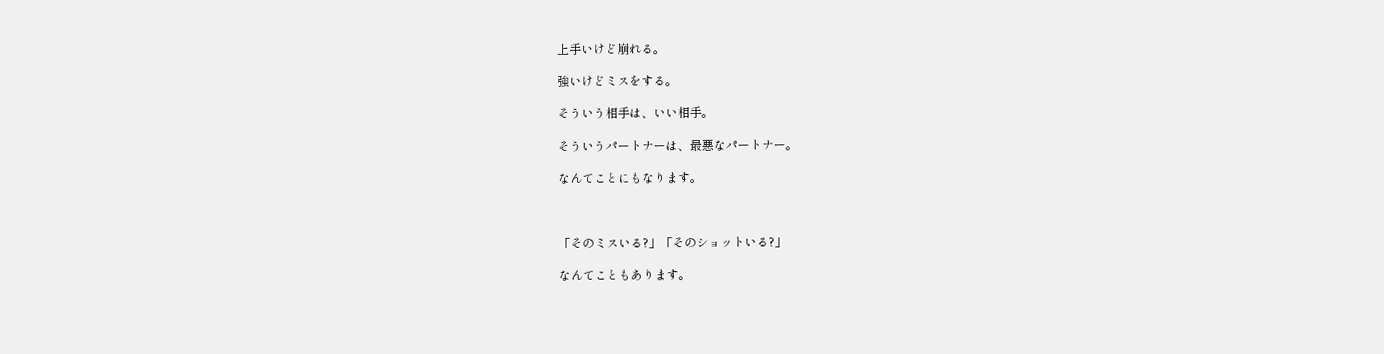上手いけど崩れる。

強いけどミスをする。

そういう相手は、いい相手。

そういうパートナーは、最悪なパートナー。

なんてことにもなります。



「そのミスいる?」「そのショットいる?」

なんてこともあります。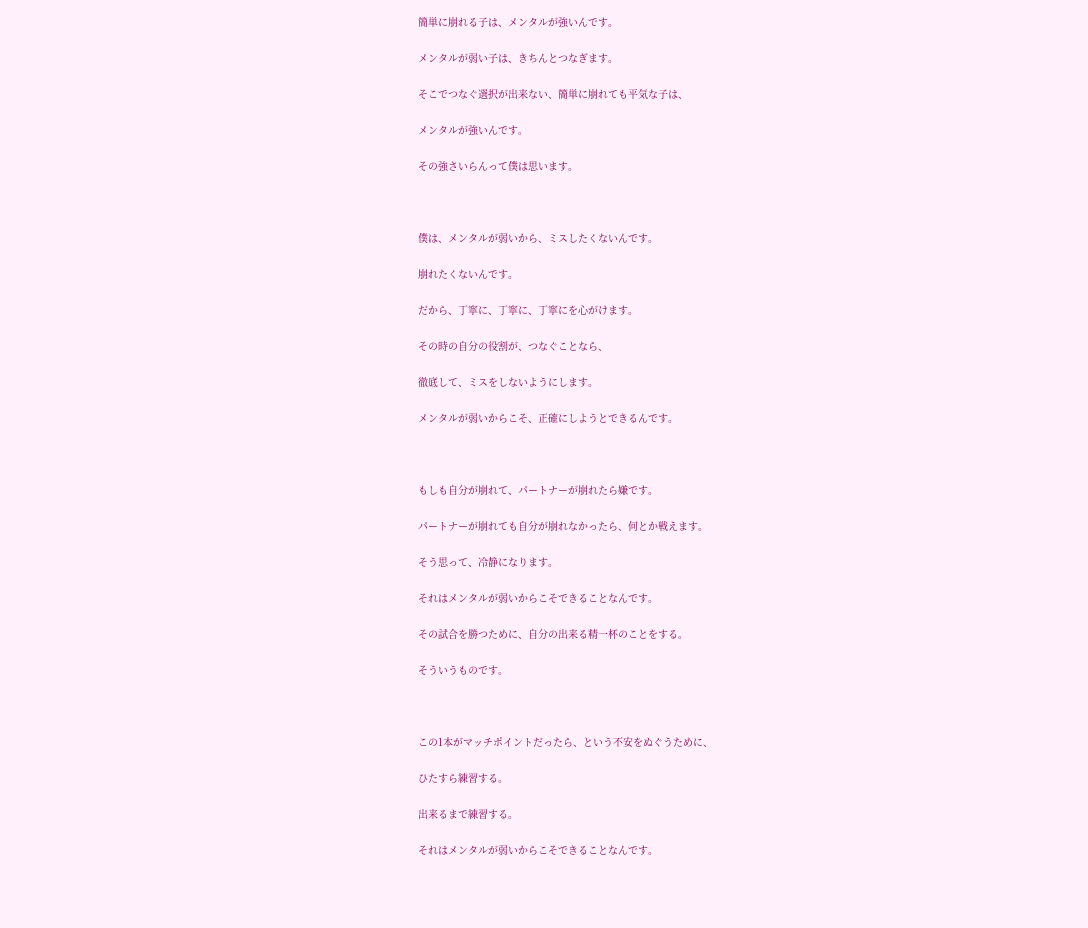簡単に崩れる子は、メンタルが強いんです。

メンタルが弱い子は、きちんとつなぎます。

そこでつなぐ選択が出来ない、簡単に崩れても平気な子は、

メンタルが強いんです。

その強さいらんって僕は思います。



僕は、メンタルが弱いから、ミスしたくないんです。

崩れたくないんです。

だから、丁寧に、丁寧に、丁寧にを心がけます。

その時の自分の役割が、つなぐことなら、

徹底して、ミスをしないようにします。

メンタルが弱いからこそ、正確にしようとできるんです。



もしも自分が崩れて、パートナーが崩れたら嫌です。

パートナーが崩れても自分が崩れなかったら、何とか戦えます。

そう思って、冷静になります。

それはメンタルが弱いからこそできることなんです。

その試合を勝つために、自分の出来る精一杯のことをする。

そういうものです。



この1本がマッチポイントだったら、という不安をぬぐうために、

ひたすら練習する。

出来るまで練習する。

それはメンタルが弱いからこそできることなんです。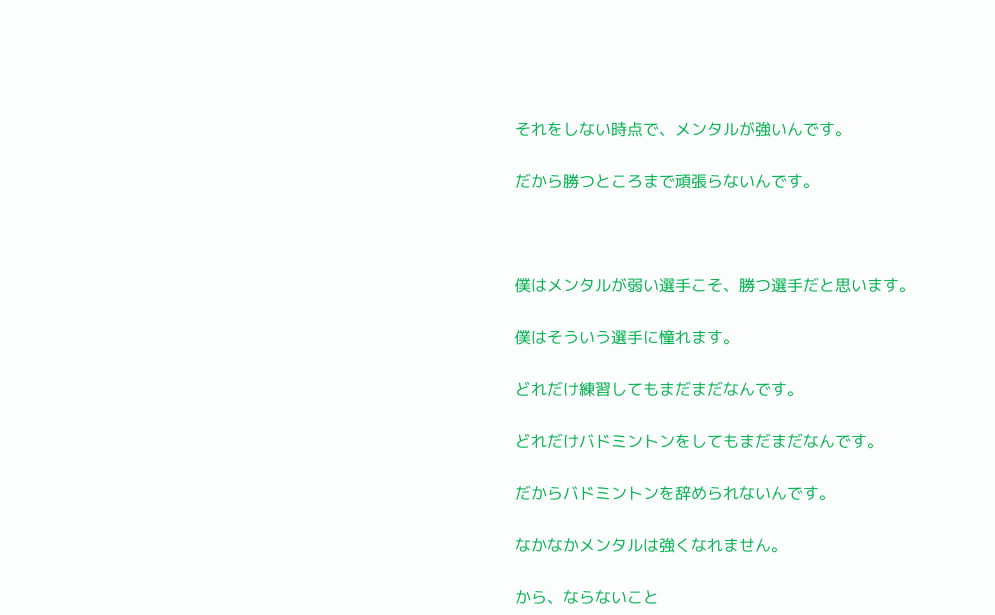それをしない時点で、メンタルが強いんです。

だから勝つところまで頑張らないんです。



僕はメンタルが弱い選手こそ、勝つ選手だと思います。

僕はそういう選手に憧れます。

どれだけ練習してもまだまだなんです。

どれだけバドミントンをしてもまだまだなんです。

だからバドミントンを辞められないんです。

なかなかメンタルは強くなれません。

から、ならないこと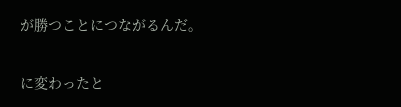が勝つことにつながるんだ。

に変わったと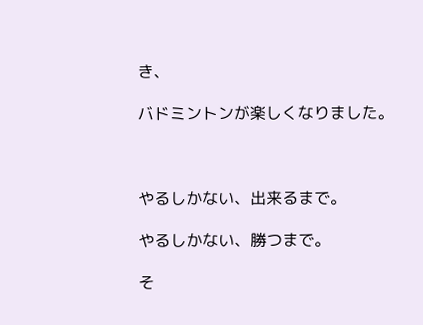き、

バドミントンが楽しくなりました。



やるしかない、出来るまで。

やるしかない、勝つまで。

そ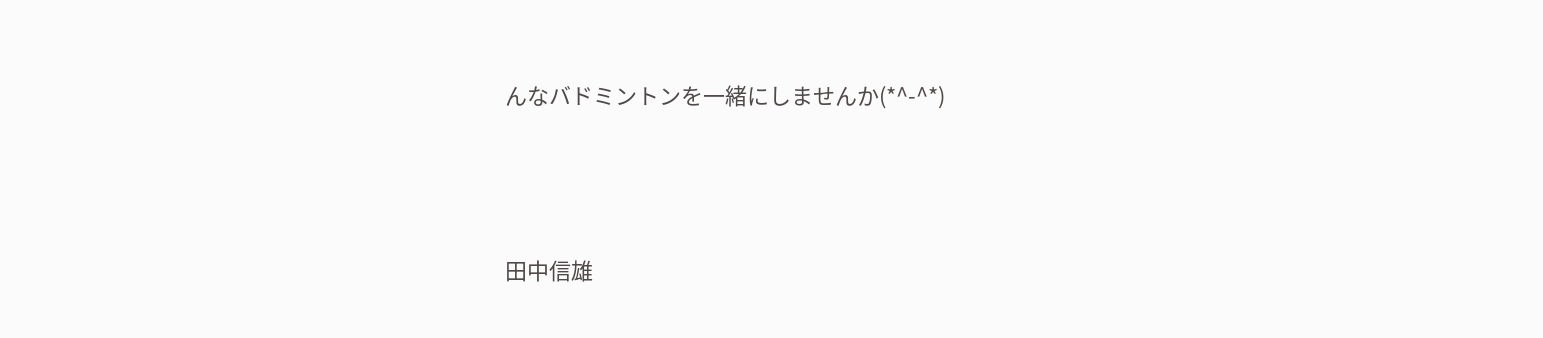んなバドミントンを一緒にしませんか(*^-^*)



田中信雄